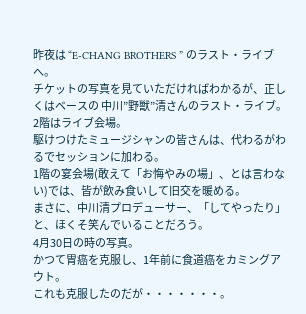昨夜は “E-CHANG BROTHERS ” のラスト・ライブへ。
チケットの写真を見ていただければわかるが、正しくはベースの 中川”野獣”清さんのラスト・ライブ。
2階はライブ会場。
駆けつけたミュージシャンの皆さんは、代わるがわるでセッションに加わる。
1階の宴会場(敢えて「お悔やみの場」、とは言わない)では、皆が飲み食いして旧交を暖める。
まさに、中川清プロデューサー、「してやったり」と、ほくそ笑んでいることだろう。
4月30日の時の写真。
かつて胃癌を克服し、1年前に食道癌をカミングアウト。
これも克服したのだが・・・・・・・。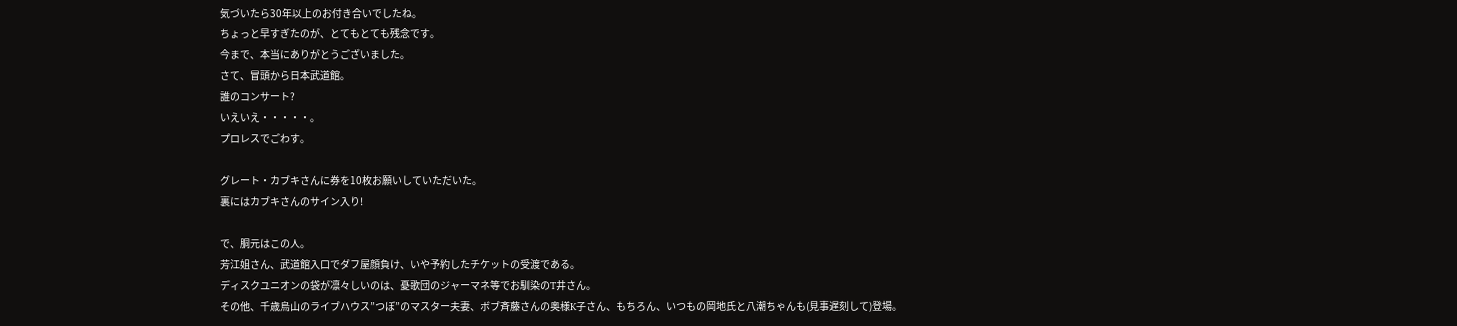気づいたら30年以上のお付き合いでしたね。
ちょっと早すぎたのが、とてもとても残念です。
今まで、本当にありがとうございました。
さて、冒頭から日本武道館。
誰のコンサート?
いえいえ・・・・・。
プロレスでごわす。

グレート・カブキさんに券を10枚お願いしていただいた。
裏にはカブキさんのサイン入り!

で、胴元はこの人。
芳江姐さん、武道館入口でダフ屋顔負け、いや予約したチケットの受渡である。
ディスクユニオンの袋が凛々しいのは、憂歌団のジャーマネ等でお馴染のT井さん。
その他、千歳烏山のライブハウス”つぼ”のマスター夫妻、ボブ斉藤さんの奥様K子さん、もちろん、いつもの岡地氏と八潮ちゃんも(見事遅刻して)登場。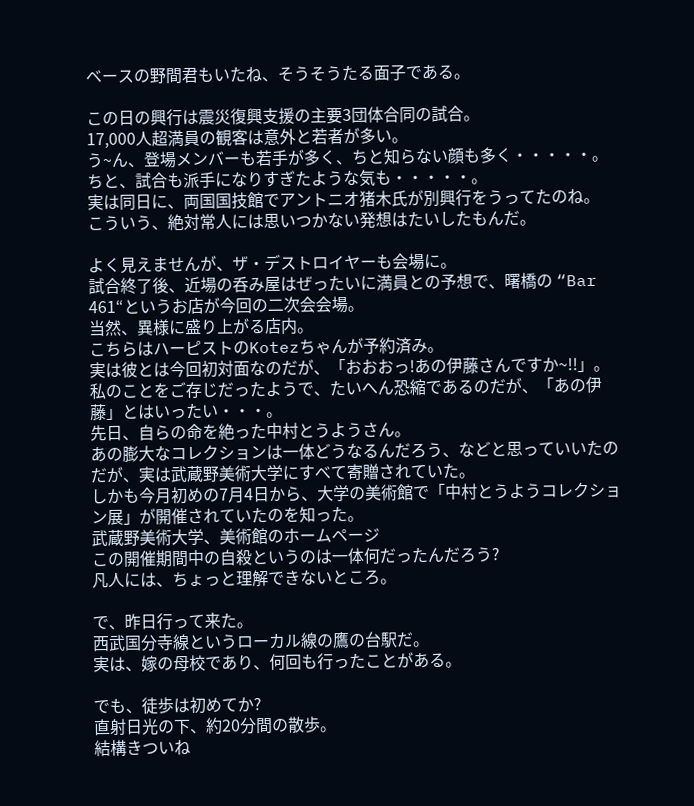ベースの野間君もいたね、そうそうたる面子である。

この日の興行は震災復興支援の主要3団体合同の試合。
17,000人超満員の観客は意外と若者が多い。
う~ん、登場メンバーも若手が多く、ちと知らない顔も多く・・・・・。
ちと、試合も派手になりすぎたような気も・・・・・。
実は同日に、両国国技館でアントニオ猪木氏が別興行をうってたのね。
こういう、絶対常人には思いつかない発想はたいしたもんだ。

よく見えませんが、ザ・デストロイヤーも会場に。
試合終了後、近場の呑み屋はぜったいに満員との予想で、曙橋の “Bar 461“というお店が今回の二次会会場。
当然、異様に盛り上がる店内。
こちらはハーピストのKotezちゃんが予約済み。
実は彼とは今回初対面なのだが、「おおおっ!あの伊藤さんですか~!!」。
私のことをご存じだったようで、たいへん恐縮であるのだが、「あの伊藤」とはいったい・・・。
先日、自らの命を絶った中村とうようさん。
あの膨大なコレクションは一体どうなるんだろう、などと思っていいたのだが、実は武蔵野美術大学にすべて寄贈されていた。
しかも今月初めの7月4日から、大学の美術館で「中村とうようコレクション展」が開催されていたのを知った。
武蔵野美術大学、美術館のホームページ
この開催期間中の自殺というのは一体何だったんだろう?
凡人には、ちょっと理解できないところ。

で、昨日行って来た。
西武国分寺線というローカル線の鷹の台駅だ。
実は、嫁の母校であり、何回も行ったことがある。

でも、徒歩は初めてか?
直射日光の下、約20分間の散歩。
結構きついね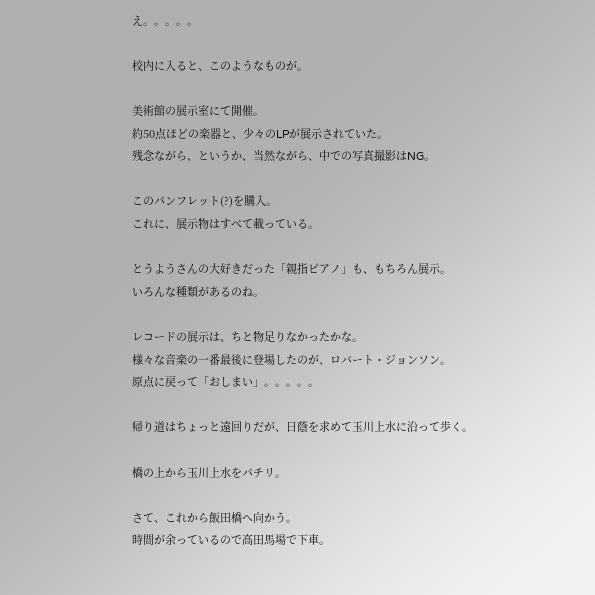え。。。。。

校内に入ると、このようなものが。

美術館の展示室にて開催。
約50点ほどの楽器と、少々のLPが展示されていた。
残念ながら、というか、当然ながら、中での写真撮影はNG。

このパンフレット(?)を購入。
これに、展示物はすべて載っている。

とうようさんの大好きだった「親指ピアノ」も、もちろん展示。
いろんな種類があるのね。

レコードの展示は、ちと物足りなかったかな。
様々な音楽の一番最後に登場したのが、ロバート・ジョンソン。
原点に戻って「おしまい」。。。。。

帰り道はちょっと遠回りだが、日蔭を求めて玉川上水に沿って歩く。

橋の上から玉川上水をパチリ。

さて、これから飯田橋へ向かう。
時間が余っているので高田馬場で下車。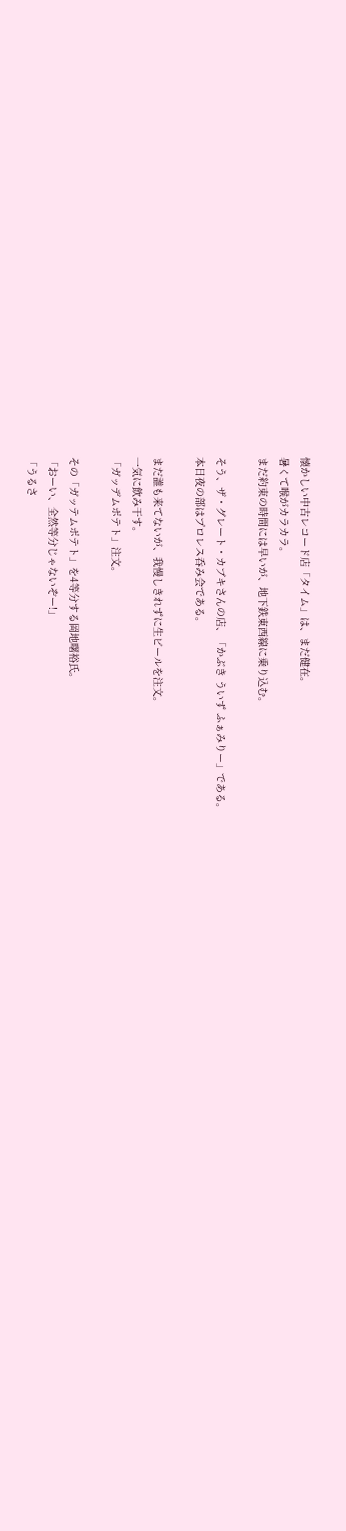懐かしい中古レコード店「タイム」は、まだ健在。
暑くて喉がカラカラ。
まだ約束の時間には早いが、地下鉄東西線に乗り込む。

そう、ザ・グレート・カブキさんの店、「かぶき ういず ふぁみりー」である。
本日夜の部はプロレス呑み会である。

まだ誰も来てないが、我慢しきれずに生ビールを注文。
一気に飲み干す。
「ガッデムポテト」注文。

その「ガッテムポテト」を4等分する岡地曙裕氏。
「おーい、全然等分じゃないぞー!」
「うるさ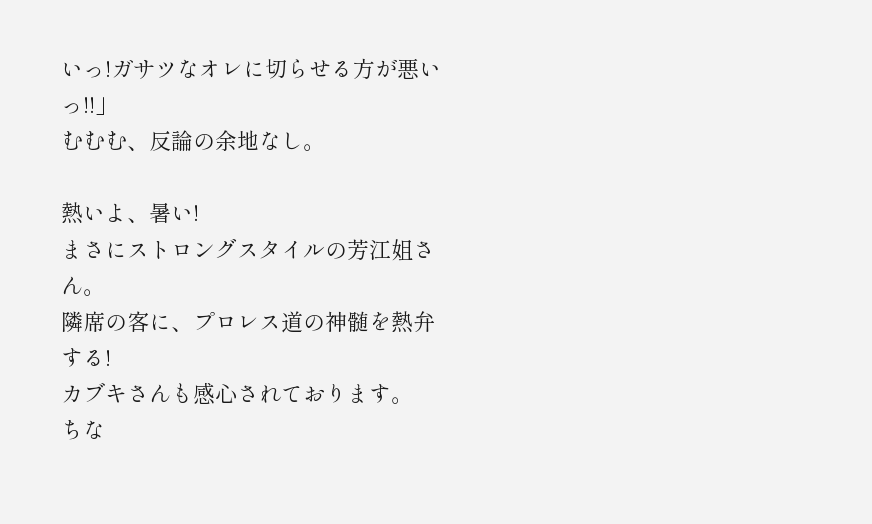いっ!ガサツなオレに切らせる方が悪いっ!!」
むむむ、反論の余地なし。

熱いよ、暑い!
まさにストロングスタイルの芳江姐さん。
隣席の客に、プロレス道の神髄を熱弁する!
カブキさんも感心されております。
ちな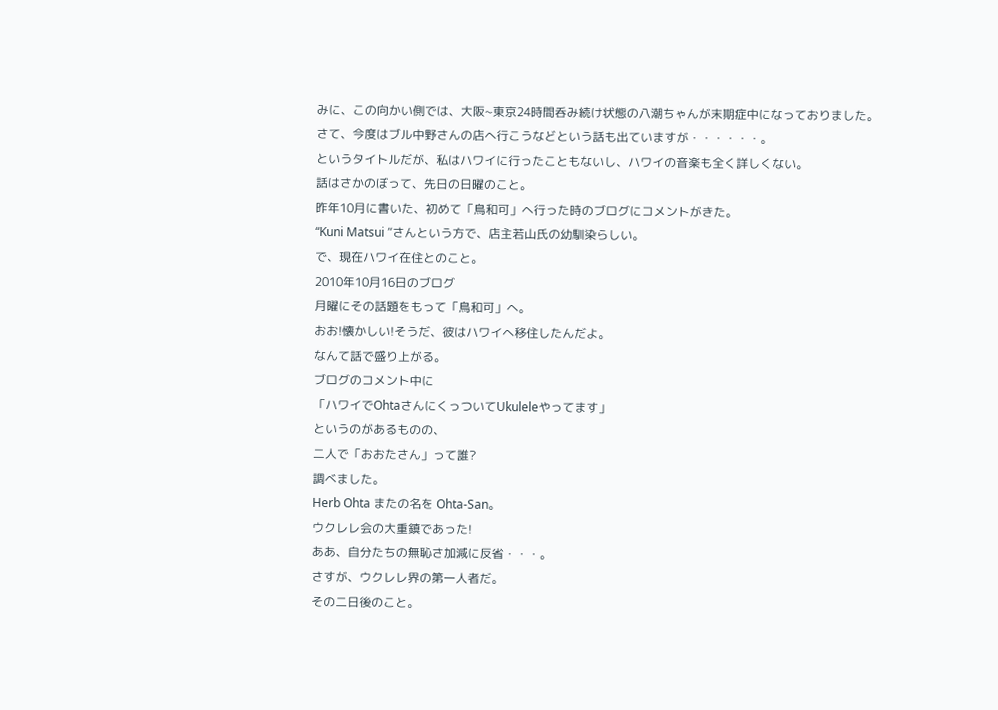みに、この向かい側では、大阪~東京24時間呑み続け状態の八潮ちゃんが末期症中になっておりました。
さて、今度はブル中野さんの店へ行こうなどという話も出ていますが・・・・・・。
というタイトルだが、私はハワイに行ったこともないし、ハワイの音楽も全く詳しくない。
話はさかのぼって、先日の日曜のこと。
昨年10月に書いた、初めて「鳥和可」へ行った時のブログにコメントがきた。
“Kuni Matsui “さんという方で、店主若山氏の幼馴染らしい。
で、現在ハワイ在住とのこと。
2010年10月16日のブログ
月曜にその話題をもって「鳥和可」へ。
おお!懐かしい!そうだ、彼はハワイへ移住したんだよ。
なんて話で盛り上がる。
ブログのコメント中に
「ハワイでOhtaさんにくっついてUkuleleやってます」
というのがあるものの、
二人で「おおたさん」って誰?
調べました。
Herb Ohta またの名を Ohta-San。
ウクレレ会の大重鎮であった!
ああ、自分たちの無恥さ加減に反省・・・。
さすが、ウクレレ界の第一人者だ。
その二日後のこと。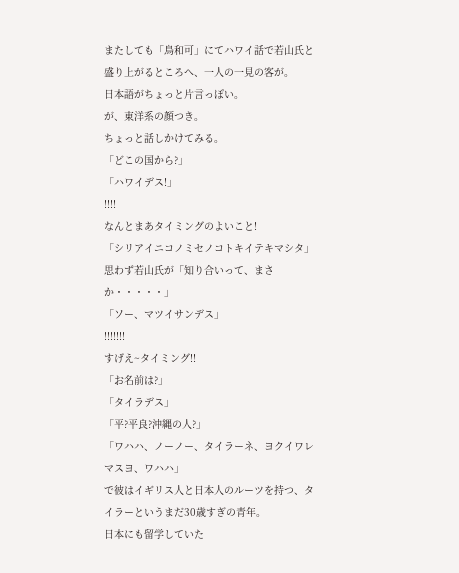またしても「鳥和可」にてハワイ話で若山氏と盛り上がるところへ、一人の一見の客が。
日本語がちょっと片言っぽい。
が、東洋系の顔つき。
ちょっと話しかけてみる。
「どこの国から?」
「ハワイデス!」
!!!!
なんとまあタイミングのよいこと!
「シリアイニコノミセノコトキイテキマシタ」
思わず若山氏が「知り合いって、まさか・・・・・」
「ソー、マツイサンデス」
!!!!!!!
すげえ~タイミング!!
「お名前は?」
「タイラデス」
「平?平良?沖縄の人?」
「ワハハ、ノーノー、タイラーネ、ヨクイワレマスヨ、ワハハ」
で彼はイギリス人と日本人のルーツを持つ、タイラーというまだ30歳すぎの青年。
日本にも留学していた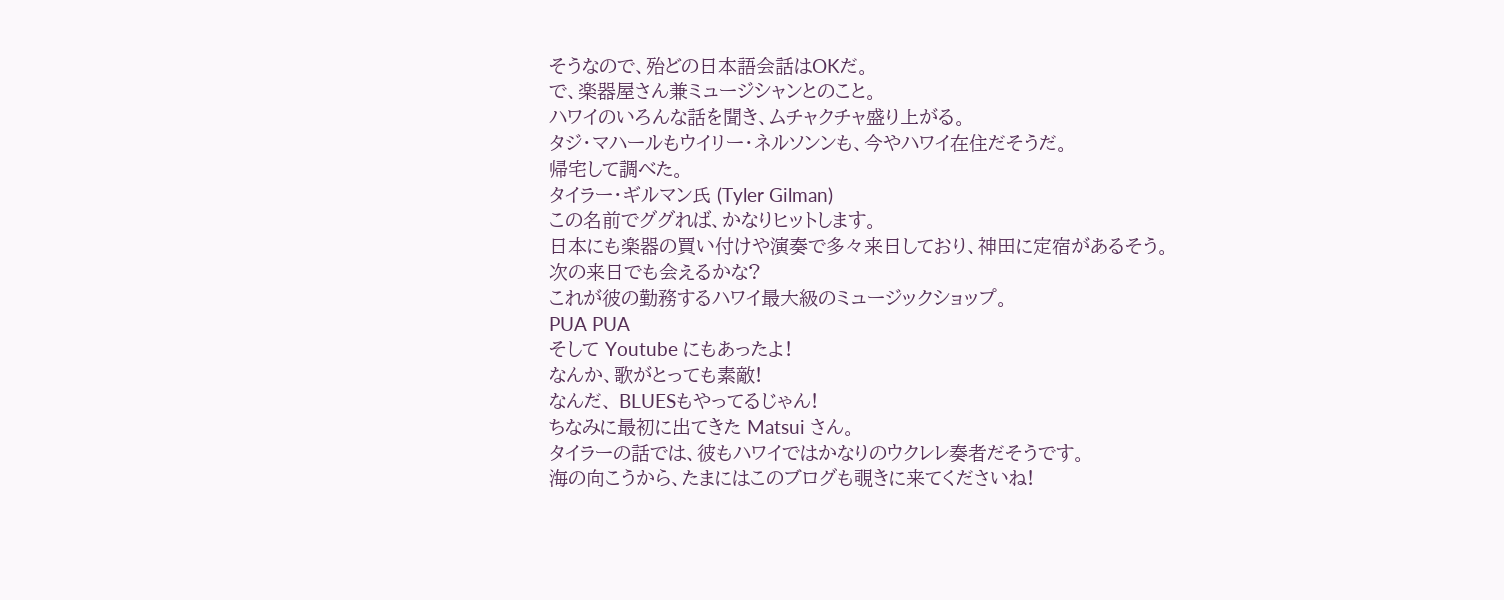そうなので、殆どの日本語会話はOKだ。
で、楽器屋さん兼ミュージシャンとのこと。
ハワイのいろんな話を聞き、ムチャクチャ盛り上がる。
タジ・マハールもウイリー・ネルソンンも、今やハワイ在住だそうだ。
帰宅して調べた。
タイラー・ギルマン氏 (Tyler Gilman)
この名前でググれば、かなりヒットします。
日本にも楽器の買い付けや演奏で多々来日しており、神田に定宿があるそう。
次の来日でも会えるかな?
これが彼の勤務するハワイ最大級のミュージックショップ。
PUA PUA
そして Youtube にもあったよ!
なんか、歌がとっても素敵!
なんだ、 BLUESもやってるじゃん!
ちなみに最初に出てきた Matsui さん。
タイラーの話では、彼もハワイではかなりのウクレレ奏者だそうです。
海の向こうから、たまにはこのブログも覗きに来てくださいね!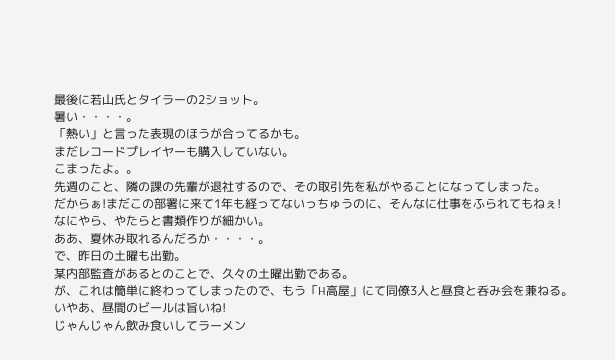最後に若山氏とタイラーの2ショット。
暑い・・・・。
「熱い」と言った表現のほうが合ってるかも。
まだレコードプレイヤーも購入していない。
こまったよ。。
先週のこと、隣の課の先輩が退社するので、その取引先を私がやることになってしまった。
だからぁ!まだこの部署に来て1年も経ってないっちゅうのに、そんなに仕事をふられてもねぇ!
なにやら、やたらと書類作りが細かい。
ああ、夏休み取れるんだろか・・・・。
で、昨日の土曜も出勤。
某内部監査があるとのことで、久々の土曜出勤である。
が、これは簡単に終わってしまったので、もう「H高屋」にて同僚3人と昼食と呑み会を兼ねる。
いやあ、昼間のビールは旨いね!
じゃんじゃん飲み食いしてラーメン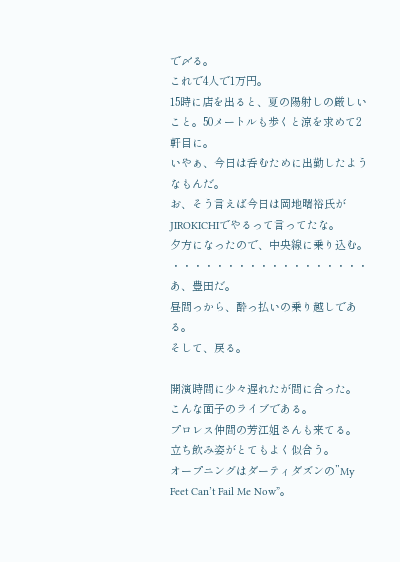で〆る。
これで4人で1万円。
15時に店を出ると、夏の陽射しの厳しいこと。50メートルも歩くと涼を求めて2軒目に。
いやぁ、今日は呑むために出勤したようなもんだ。
お、そう言えば今日は岡地曙裕氏がJIROKICHIでやるって言ってたな。
夕方になったので、中央線に乗り込む。
・・・・・・・・・・・・・・・・・・あ、豊田だ。
昼間っから、酔っ払いの乗り越しである。
そして、戻る。

開演時間に少々遅れたが間に合った。
こんな面子のライブである。
プロレス仲間の芳江姐さんも来てる。
立ち飲み姿がとてもよく似合う。
オープニングはダーティダズンの”My Feet Can’t Fail Me Now”。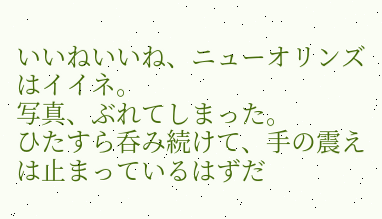いいねいいね、ニューオリンズはイイネ。
写真、ぶれてしまった。
ひたすら呑み続けて、手の震えは止まっているはずだ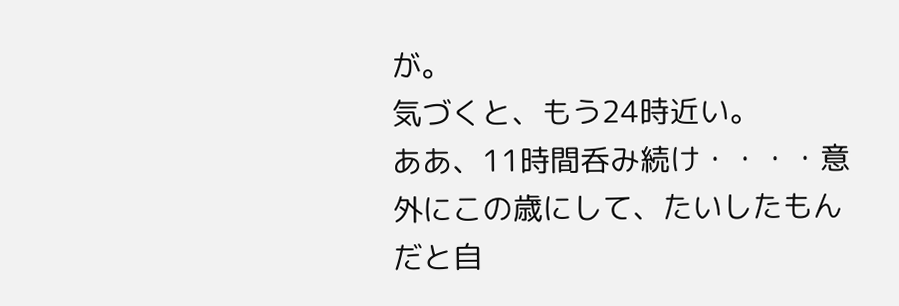が。
気づくと、もう24時近い。
ああ、11時間呑み続け・・・・意外にこの歳にして、たいしたもんだと自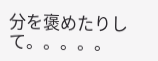分を褒めたりして。。。。。